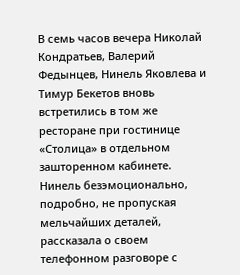В семь часов вечера Николай Кондратьев, Валерий Федынцев, Нинель Яковлева и Тимур Бекетов вновь встретились в том же ресторане при гостинице «Столица» в отдельном зашторенном кабинете. Нинель безэмоционально, подробно, не пропуская мельчайших деталей, рассказала о своем телефонном разговоре с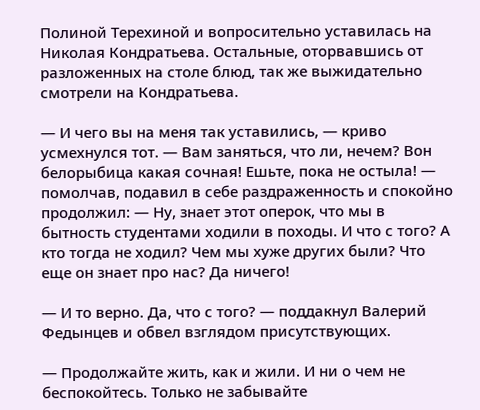Полиной Терехиной и вопросительно уставилась на Николая Кондратьева. Остальные, оторвавшись от разложенных на столе блюд, так же выжидательно смотрели на Кондратьева.

— И чего вы на меня так уставились, — криво усмехнулся тот. — Вам заняться, что ли, нечем? Вон белорыбица какая сочная! Ешьте, пока не остыла! — помолчав, подавил в себе раздраженность и спокойно продолжил: — Ну, знает этот оперок, что мы в бытность студентами ходили в походы. И что с того? А кто тогда не ходил? Чем мы хуже других были? Что еще он знает про нас? Да ничего!

— И то верно. Да, что с того? — поддакнул Валерий Федынцев и обвел взглядом присутствующих.

— Продолжайте жить, как и жили. И ни о чем не беспокойтесь. Только не забывайте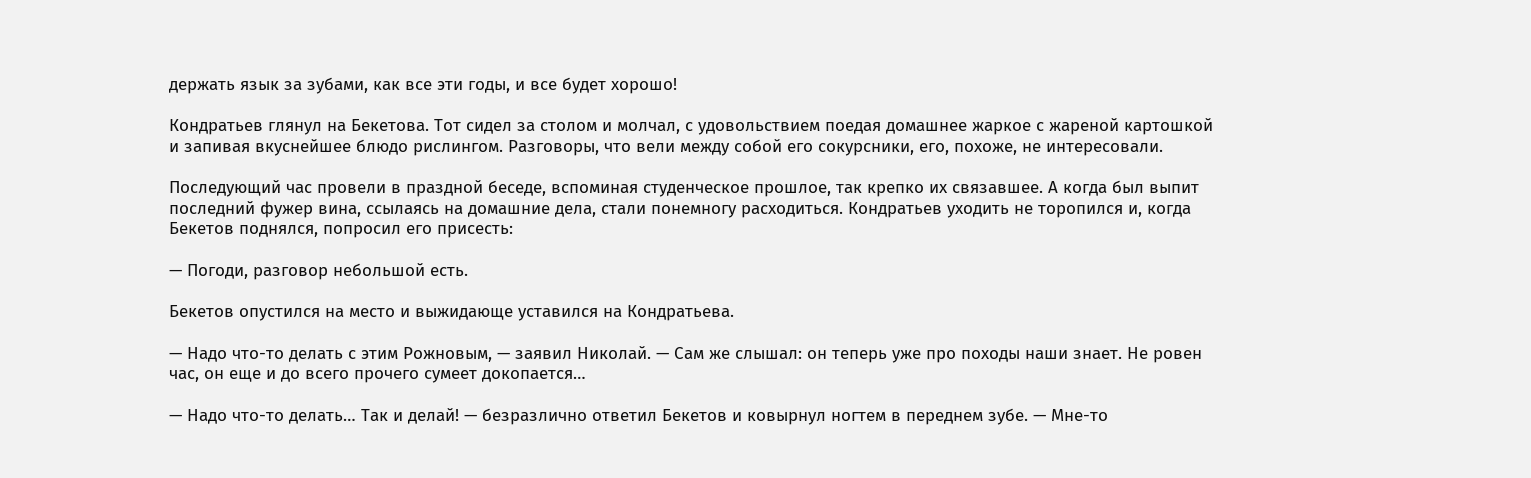держать язык за зубами, как все эти годы, и все будет хорошо!

Кондратьев глянул на Бекетова. Тот сидел за столом и молчал, с удовольствием поедая домашнее жаркое с жареной картошкой и запивая вкуснейшее блюдо рислингом. Разговоры, что вели между собой его сокурсники, его, похоже, не интересовали.

Последующий час провели в праздной беседе, вспоминая студенческое прошлое, так крепко их связавшее. А когда был выпит последний фужер вина, ссылаясь на домашние дела, стали понемногу расходиться. Кондратьев уходить не торопился и, когда Бекетов поднялся, попросил его присесть:

— Погоди, разговор небольшой есть.

Бекетов опустился на место и выжидающе уставился на Кондратьева.

— Надо что-то делать с этим Рожновым, — заявил Николай. — Сам же слышал: он теперь уже про походы наши знает. Не ровен час, он еще и до всего прочего сумеет докопается…

— Надо что-то делать… Так и делай! — безразлично ответил Бекетов и ковырнул ногтем в переднем зубе. — Мне-то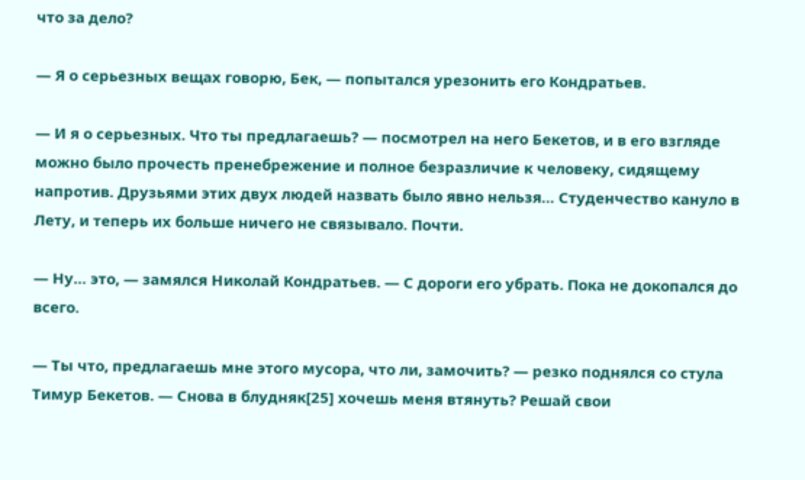что за дело?

— Я о серьезных вещах говорю, Бек, — попытался урезонить его Кондратьев.

— И я о серьезных. Что ты предлагаешь? — посмотрел на него Бекетов, и в его взгляде можно было прочесть пренебрежение и полное безразличие к человеку, сидящему напротив. Друзьями этих двух людей назвать было явно нельзя… Студенчество кануло в Лету, и теперь их больше ничего не связывало. Почти.

— Ну… это, — замялся Николай Кондратьев. — С дороги его убрать. Пока не докопался до всего.

— Ты что, предлагаешь мне этого мусора, что ли, замочить? — резко поднялся со стула Тимур Бекетов. — Снова в блудняк[25] хочешь меня втянуть? Решай свои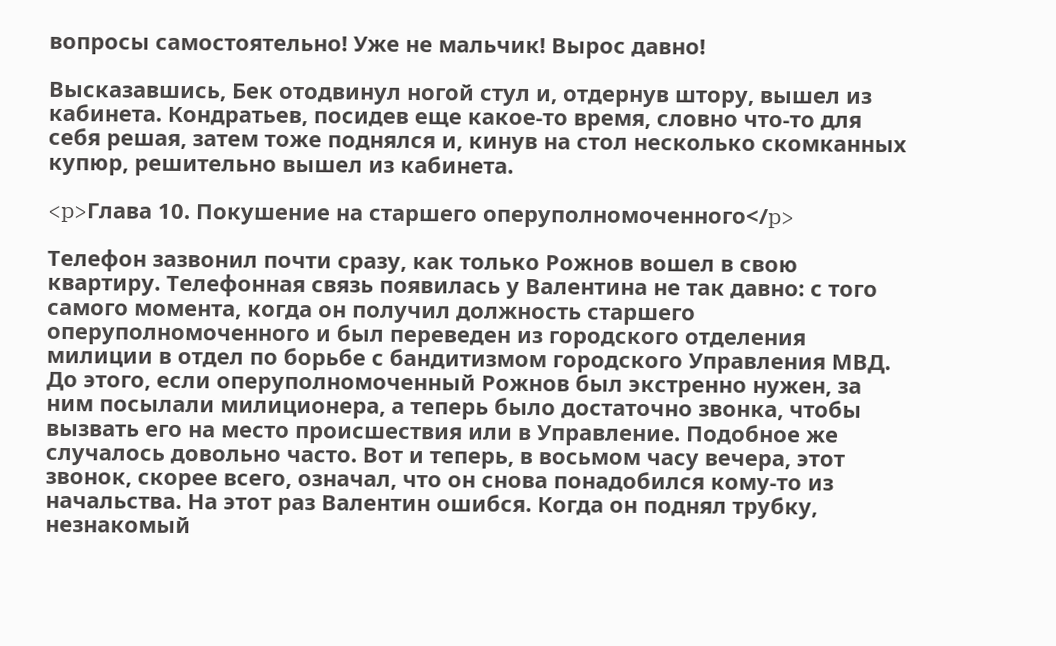вопросы самостоятельно! Уже не мальчик! Вырос давно!

Высказавшись, Бек отодвинул ногой стул и, отдернув штору, вышел из кабинета. Кондратьев, посидев еще какое-то время, словно что-то для себя решая, затем тоже поднялся и, кинув на стол несколько скомканных купюр, решительно вышел из кабинета.

<p>Глава 10. Покушение на старшего оперуполномоченного</p>

Телефон зазвонил почти сразу, как только Рожнов вошел в свою квартиру. Телефонная связь появилась у Валентина не так давно: с того самого момента, когда он получил должность старшего оперуполномоченного и был переведен из городского отделения милиции в отдел по борьбе с бандитизмом городского Управления МВД. До этого, если оперуполномоченный Рожнов был экстренно нужен, за ним посылали милиционера, а теперь было достаточно звонка, чтобы вызвать его на место происшествия или в Управление. Подобное же случалось довольно часто. Вот и теперь, в восьмом часу вечера, этот звонок, скорее всего, означал, что он снова понадобился кому-то из начальства. На этот раз Валентин ошибся. Когда он поднял трубку, незнакомый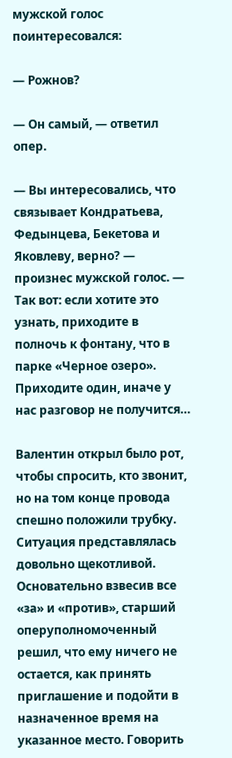мужской голос поинтересовался:

— Рожнов?

— Он самый, — ответил опер.

— Вы интересовались, что связывает Кондратьева, Федынцева, Бекетова и Яковлеву, верно? — произнес мужской голос. — Так вот: если хотите это узнать, приходите в полночь к фонтану, что в парке «Черное озеро». Приходите один, иначе у нас разговор не получится…

Валентин открыл было рот, чтобы спросить, кто звонит, но на том конце провода спешно положили трубку. Ситуация представлялась довольно щекотливой. Основательно взвесив все «за» и «против», старший оперуполномоченный решил, что ему ничего не остается, как принять приглашение и подойти в назначенное время на указанное место. Говорить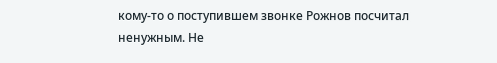кому-то о поступившем звонке Рожнов посчитал ненужным. Не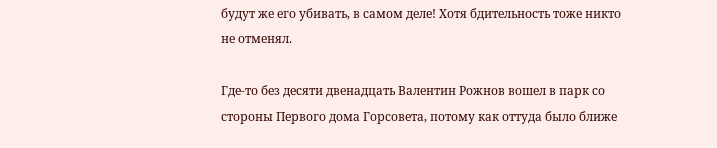будут же его убивать, в самом деле! Хотя бдительность тоже никто не отменял.

Где-то без десяти двенадцать Валентин Рожнов вошел в парк со стороны Первого дома Горсовета, потому как оттуда было ближе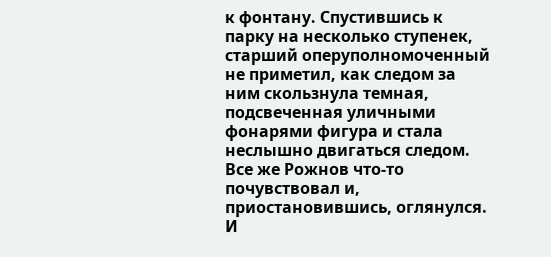к фонтану. Спустившись к парку на несколько ступенек, старший оперуполномоченный не приметил, как следом за ним скользнула темная, подсвеченная уличными фонарями фигура и стала неслышно двигаться следом. Все же Рожнов что-то почувствовал и, приостановившись, оглянулся. И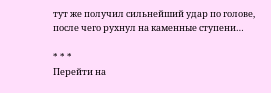тут же получил сильнейший удар по голове, после чего рухнул на каменные ступени…

* * *
Перейти на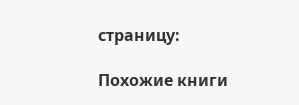страницу:

Похожие книги